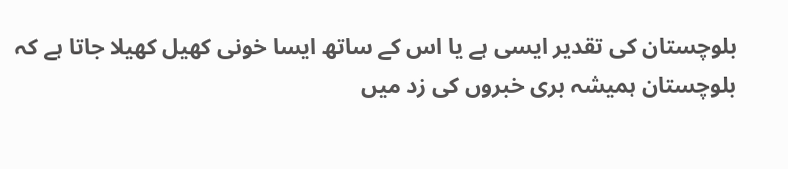بلوچستان کی تقدیر ایسی ہے یا اس کے ساتھ ایسا خونی کھیل کھیلا جاتا ہے کہ بلوچستان ہمیشہ بری خبروں کی زد میں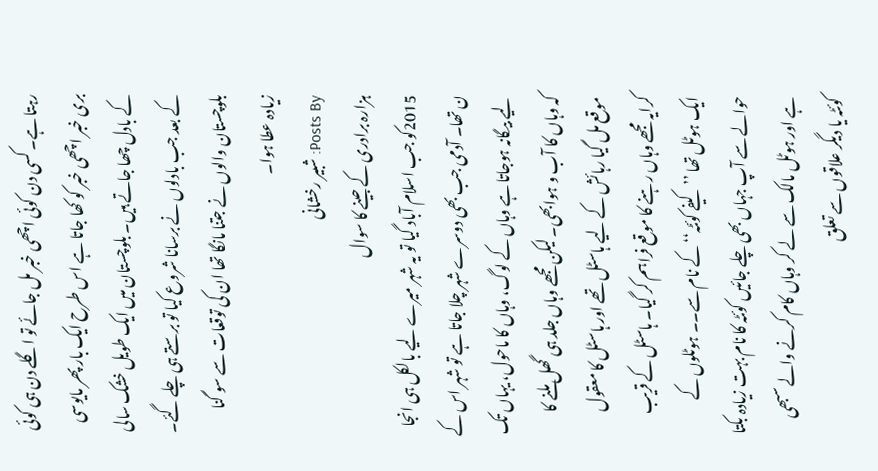رہتا ہے۔ کسی دن کوئی اچھی خبر مل جائے تو اگلے دن ہی کوئی بری خبر اچھی خبر کو کھا جاتا ہے اس طرح ایک بار پھر مایوسی کے بادل چھا جاتے ہیں۔ بلوچستان میں ایک طویل خشک سالی کے بعد جب بادلوں نے برسانا شروع کیا تو برستے ہی چلے گئے۔ بلوچستان والوں نے جتنا مانگا تھا ان کی توقعات سے سو گنا زیادہ عطا ہوا۔
Posts By: شبیر رخشانی
ہزارہ برادری کے جینے کا سوال
2015کو جب اسلام آباد گیا تو یہ شہر میرے لیے بالکل ہی انجا ن تھا۔ آدمی جب بھی دوسرے شہر چلا جاتا ہے تو شہر اس کے لیے بیگانہ ہوجاتا ہے وہاں کے لوگ، وہاں کا ماحول، یہاں تک کہ وہاں کا آب و ہوابھی۔ لیکن مجھے وہاں جلد ہی گھل ملنے کا موقع مل گیا رہائش کے لیے ہاسٹل تھے اور ہاسٹل کا معقول کرایہ مجھے وہاں رہنے کا موقع فراہم کر گیا۔ ہاسٹل کے قریب ایک ہوٹل تھا ’’کیفے کوئٹہ‘‘ کے نام سے۔۔ ہوٹلوں کے حوالے سے آپ جہاں بھی چلے جائیں کوئٹہ کا نام بہت زیادہ بکتا ہے اور ہوٹل مالک سے لے کر وہاں کام کرنے والے سبھی کوئٹہ یا دیگر علاقوں سے تعلق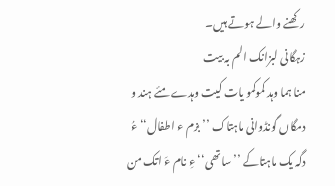رکھنے والے ہوتے ہیں۔
زہگانی لبزانک الم بہ بیت
منا ہما وہد کموکمو یات کیت وہدے مئے ہند و دمگاں گونڈوانی ماہتاک ’’ بزم ء اطفال‘‘ ءُ دگہ یک ماہتاکے ’’ ساتھی‘‘ ءِ نام ءَ اتک من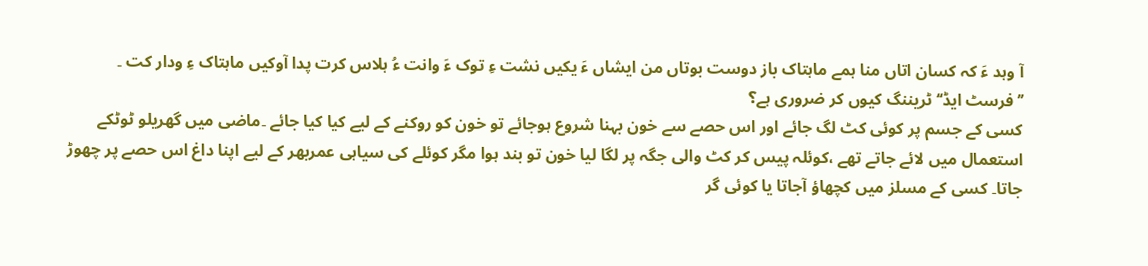آ وہد ءَ کہ کسان اتاں منا ہمے ماہتاک باز دوست بوتاں من ایشاں ءَ یکیں نشت ءِ توک ءَ وانت ءُ ہلاس کرت پدا آوکیں ماہتاک ءِ ودار کت ۔
’’فرسٹ ایڈ‘‘ ٹریننگ کیوں کر ضروری ہے؟
کسی کے جسم پر کوئی کٹ لگ جائے اور اس حصے سے خون بہنا شروع ہوجائے تو خون کو روکنے کے لیے کیا کیا جائے ۔ماضی میں گھریلو ٹوٹکے استعمال میں لائے جاتے تھے ،کوئلہ پیس کر کٹ والی جگہ پر لگا لیا خون تو بند ہوا مگر کوئلے کی سیاہی عمربھر کے لیے اپنا داغ اس حصے پر چھوڑ جاتا۔ کسی کے مسلز میں کچھاؤ آجاتا یا کوئی گر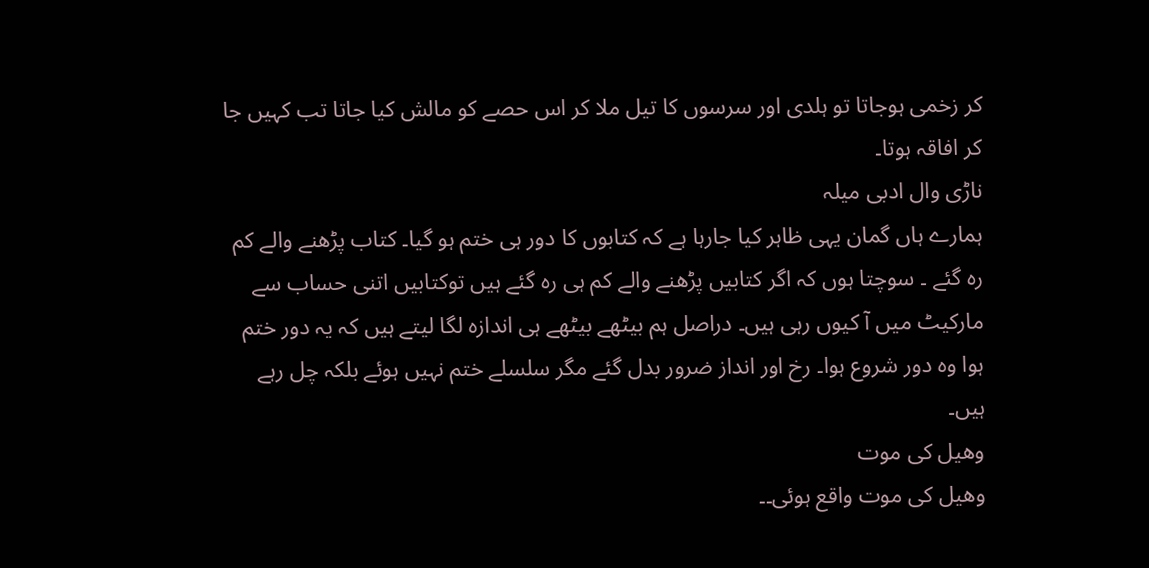کر زخمی ہوجاتا تو ہلدی اور سرسوں کا تیل ملا کر اس حصے کو مالش کیا جاتا تب کہیں جا کر افاقہ ہوتا۔
ناڑی وال ادبی میلہ
ہمارے ہاں گمان یہی ظاہر کیا جارہا ہے کہ کتابوں کا دور ہی ختم ہو گیا۔ کتاب پڑھنے والے کم رہ گئے ۔ سوچتا ہوں کہ اگر کتابیں پڑھنے والے کم ہی رہ گئے ہیں توکتابیں اتنی حساب سے مارکیٹ میں آ کیوں رہی ہیں۔ دراصل ہم بیٹھے بیٹھے ہی اندازہ لگا لیتے ہیں کہ یہ دور ختم ہوا وہ دور شروع ہوا۔ رخ اور انداز ضرور بدل گئے مگر سلسلے ختم نہیں ہوئے بلکہ چل رہے ہیں۔
وھیل کی موت
وھیل کی موت واقع ہوئی۔۔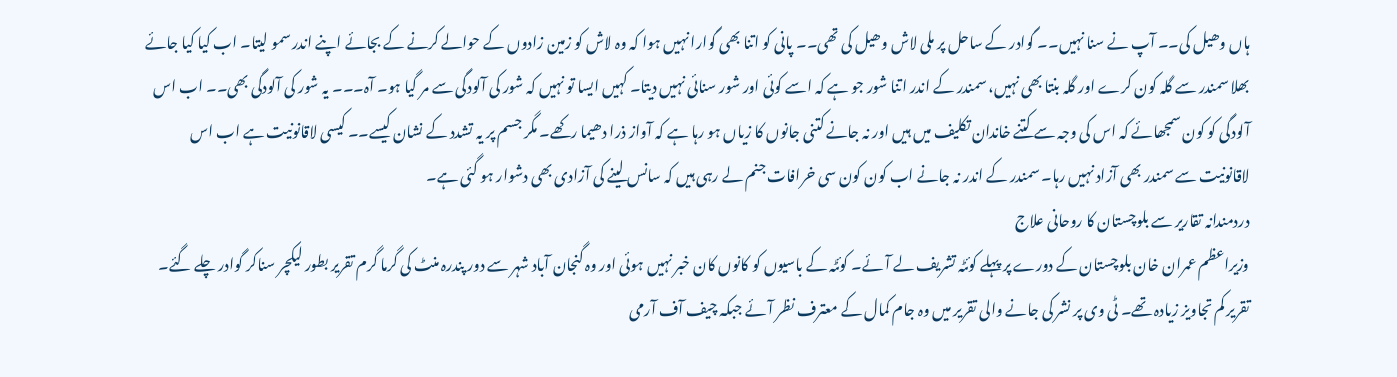ہاں وھیل کی۔۔ آپ نے سنا نہیں۔۔ گوادر کے ساحل پر ملی لاش وھیل کی تھی۔۔ پانی کو اتنا بھی گوارا نہیں ہوا کہ وہ لاش کو زمین زادوں کے حوالے کرنے کے بجائے اپنے اندر سمو لیتا۔ اب کیا کیا جائے بھلا سمندر سے گلہ کون کرے اور گلہ بنتا بھی نہیں، سمندر کے اندر اتنا شور جو ہے کہ اسے کوئی اور شور سنائی نہیں دیتا۔ کہیں ایسا تو نہیں کہ شور کی آلودگی سے مر گیا ہو۔ آہ۔۔۔ یہ شور کی آلودگی بھی۔۔ اب اس آلودگی کو کون سمجھائے کہ اس کی وجہ سے کتنے خاندان تکلیف میں ہیں اور نہ جانے کتنی جانوں کا زیاں ہو رہا ہے کہ آواز ذرا دھیما رکھے۔ مگر جسم پر یہ تشدد کے نشان کیسے۔۔ کیسی لاقانونیت ہے اب اس لاقانونیت سے سمندر بھی آزاد نہیں رہا۔ سمندر کے اندر نہ جانے اب کون کون سی خرافات جنم لے رہی ہیں کہ سانس لینے کی آزادی بھی دشوار ہو گئی ہے۔
دردمندانہ تقاریر سے بلوچستان کا روحانی علاج
وزیراعظم عمران خان بلوچستان کے دورے پر پہلے کوئٹہ تشریف لے آئے۔ کوئٹہ کے باسیوں کو کانوں کان خبر نہیں ہوئی اور وہ گنجان آباد شہر سے دور پندرہ منٹ کی گرما گرم تقریر بطور لیکچر سناکر گوادر چلے گئے۔ تقریر کم تجاویز زیادہ تھے۔ ٹی وی پر نشر کی جانے والی تقریر میں وہ جام کمال کے معترف نظر آئے جبکہ چیف آف آرمی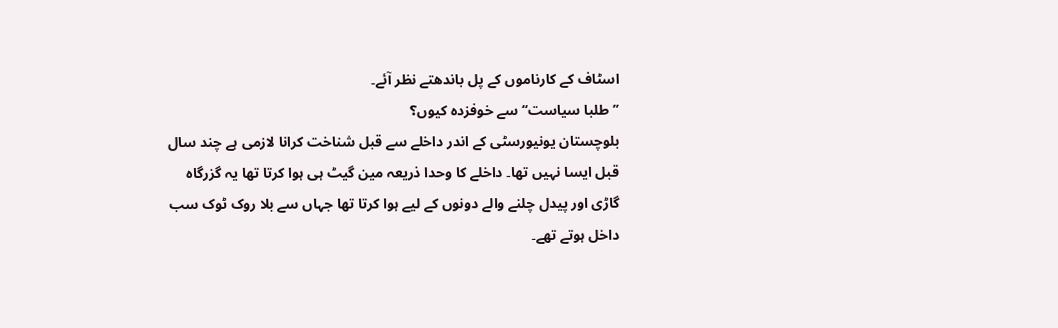اسٹاف کے کارناموں کے پل باندھتے نظر آئے۔
’’طلبا سیاست‘‘ سے خوفزدہ کیوں؟
بلوچستان یونیورسٹی کے اندر داخلے سے قبل شناخت کرانا لازمی ہے چند سال قبل ایسا نہیں تھا۔ داخلے کا وحدا ذریعہ مین گیٹ ہی ہوا کرتا تھا یہ گزرگاہ گاڑی اور پیدل چلنے والے دونوں کے لیے ہوا کرتا تھا جہاں سے بلا روک ٹوک سب داخل ہوتے تھے۔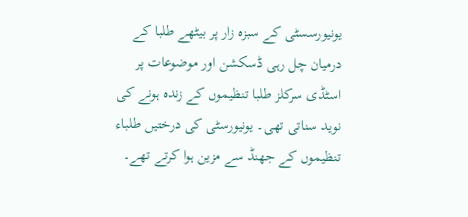یونیورسسٹی کے سبزہ زار پر بیٹھے طلبا کے درمیان چل رہی ڈسکشن اور موضوعات پر اسٹڈی سرکلز طلبا تنظیموں کے زندہ ہونے کی نوید سناتی تھی۔ یونیورسٹی کی درختیں طلباء تنظیموں کے جھنڈ سے مزین ہوا کرتے تھے۔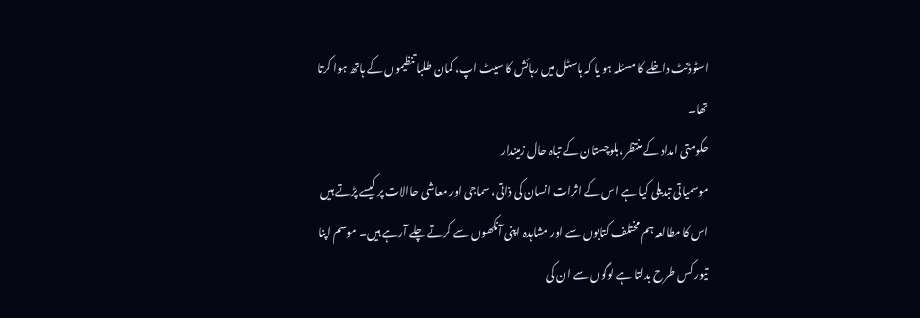اسٹوڈنٹ داخلے کا مسئلہ ہو یا کہ ہاسٹل میں رہائش کا سیٹ اپ، کمان طلبا تنظیموں کے ہاتھ ہوا کرتا تھا۔
حکومتی امداد کے منتظر،بلوچستان کے تباہ حال زمیندار
موسمیاتی تبدیلی کیا ہے اس کے اثرات انسان کی ذاتی، سماجی اور معاشی حاالات پر کیسے پڑتے ہیں اس کا مطالعہ ہم مختلف کتابوں سے اور مشاہدہ اپنی آنکھوں سے کرتے چلے آرہے ہیں۔ موسم اپنا تیور کس طرح بدلتا ہے لوگوں سے ان کی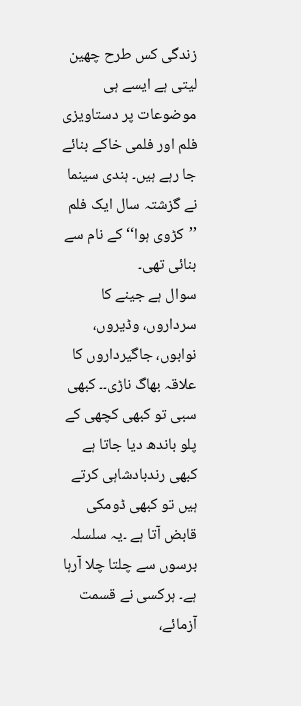زندگی کس طرح چھین لیتی ہے ایسے ہی موضوعات پر دستاویزی فلم اور فلمی خاکے بنائے جا رہے ہیں۔ ہندی سینما نے گزشتہ سال ایک فلم ’’کڑوی ہوا‘‘ کے نام سے بنائی تھی۔
سوال ہے جینے کا
سرداروں، وڈیروں، نوابوں، جاگیرداروں کا علاقہ بھاگ ناڑی۔۔ کبھی سبی تو کبھی کچھی کے پلو باندھ دیا جاتا ہے کبھی رندبادشاہی کرتے ہیں تو کبھی ڈومکی قابض آتا ہے ۔یہ سلسلہ برسوں سے چلتا چلا آرہا ہے۔ ہرکسی نے قسمت آزمائے،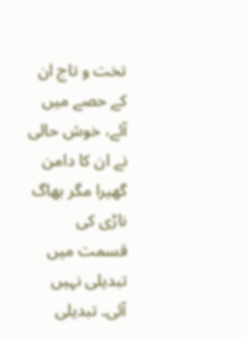تخت و تاج ان کے حصے میں آئے، خوش حالی نے ان کا دامن گھیرا مگر بھاگ ناڑی کی قسمت میں تبدیلی نہیں آئی۔ تبدیلی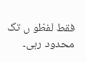فقط لفظو ں تک محدود رہی۔